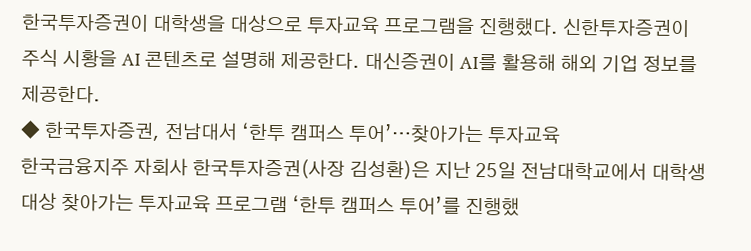한국투자증권이 대학생을 대상으로 투자교육 프로그램을 진행했다. 신한투자증권이 주식 시황을 AI 콘텐츠로 설명해 제공한다. 대신증권이 AI를 활용해 해외 기업 정보를 제공한다.
◆ 한국투자증권, 전남대서 ‘한투 캠퍼스 투어’…찾아가는 투자교육
한국금융지주 자회사 한국투자증권(사장 김성환)은 지난 25일 전남대학교에서 대학생 대상 찾아가는 투자교육 프로그램 ‘한투 캠퍼스 투어’를 진행했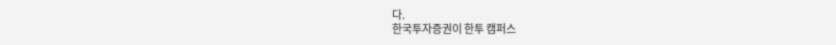다.
한국투자증권이 한투 캠퍼스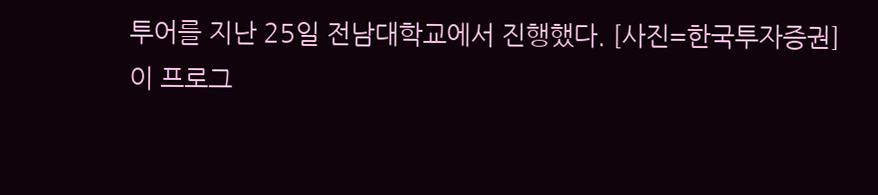투어를 지난 25일 전남대학교에서 진행했다. [사진=한국투자증권]
이 프로그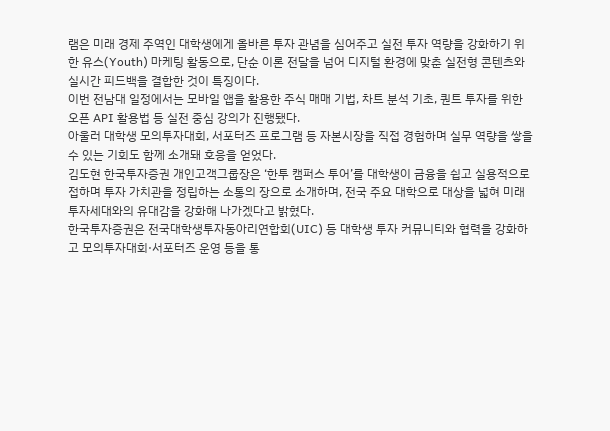램은 미래 경제 주역인 대학생에게 올바른 투자 관념을 심어주고 실전 투자 역량을 강화하기 위한 유스(Youth) 마케팅 활동으로, 단순 이론 전달을 넘어 디지털 환경에 맞춘 실전형 콘텐츠와 실시간 피드백을 결합한 것이 특징이다.
이번 전남대 일정에서는 모바일 앱을 활용한 주식 매매 기법, 차트 분석 기초, 퀀트 투자를 위한 오픈 API 활용법 등 실전 중심 강의가 진행됐다.
아울러 대학생 모의투자대회, 서포터즈 프로그램 등 자본시장을 직접 경험하며 실무 역량을 쌓을 수 있는 기회도 함께 소개돼 호응을 얻었다.
김도현 한국투자증권 개인고객그룹장은 ‘한투 캠퍼스 투어’를 대학생이 금융을 쉽고 실용적으로 접하며 투자 가치관을 정립하는 소통의 장으로 소개하며, 전국 주요 대학으로 대상을 넓혀 미래 투자세대와의 유대감을 강화해 나가겠다고 밝혔다.
한국투자증권은 전국대학생투자동아리연합회(UIC) 등 대학생 투자 커뮤니티와 협력을 강화하고 모의투자대회·서포터즈 운영 등을 통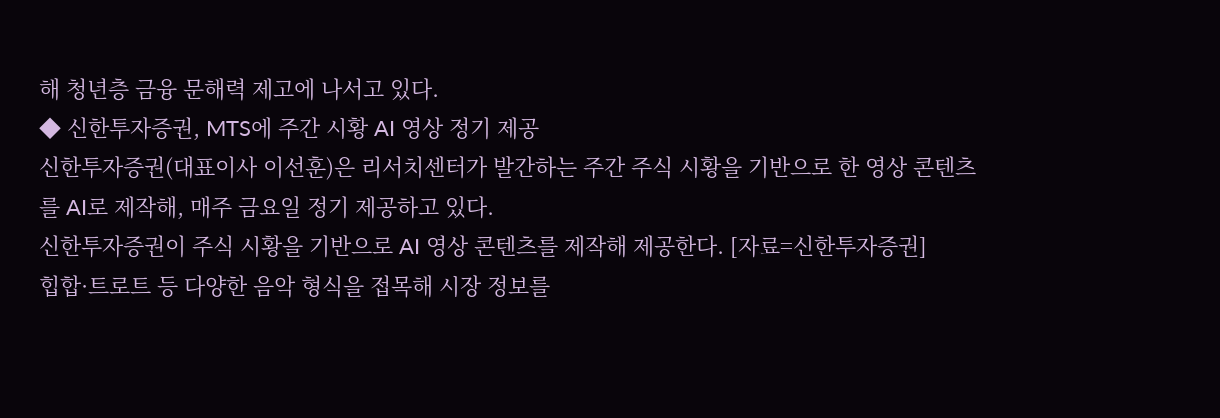해 청년층 금융 문해력 제고에 나서고 있다.
◆ 신한투자증권, MTS에 주간 시황 AI 영상 정기 제공
신한투자증권(대표이사 이선훈)은 리서치센터가 발간하는 주간 주식 시황을 기반으로 한 영상 콘텐츠를 AI로 제작해, 매주 금요일 정기 제공하고 있다.
신한투자증권이 주식 시황을 기반으로 AI 영상 콘텐츠를 제작해 제공한다. [자료=신한투자증권]
힙합·트로트 등 다양한 음악 형식을 접목해 시장 정보를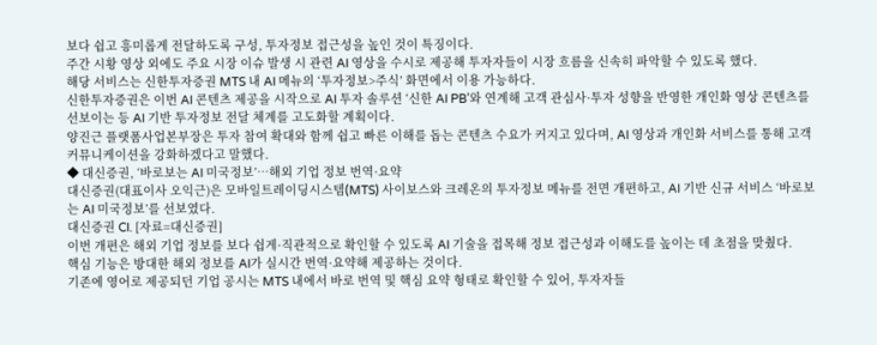보다 쉽고 흥미롭게 전달하도록 구성, 투자정보 접근성을 높인 것이 특징이다.
주간 시황 영상 외에도 주요 시장 이슈 발생 시 관련 AI 영상을 수시로 제공해 투자자들이 시장 흐름을 신속히 파악할 수 있도록 했다.
해당 서비스는 신한투자증권 MTS 내 AI 메뉴의 ‘투자정보>주식’ 화면에서 이용 가능하다.
신한투자증권은 이번 AI 콘텐츠 제공을 시작으로 AI 투자 솔루션 ‘신한 AI PB’와 연계해 고객 관심사·투자 성향을 반영한 개인화 영상 콘텐츠를 선보이는 등 AI 기반 투자정보 전달 체계를 고도화할 계획이다.
양진근 플랫폼사업본부장은 투자 참여 확대와 함께 쉽고 빠른 이해를 돕는 콘텐츠 수요가 커지고 있다며, AI 영상과 개인화 서비스를 통해 고객 커뮤니케이션을 강화하겠다고 말했다.
◆ 대신증권, ‘바로보는 AI 미국정보’…해외 기업 정보 번역·요약
대신증권(대표이사 오익근)은 모바일트레이딩시스템(MTS) 사이보스와 크레온의 투자정보 메뉴를 전면 개편하고, AI 기반 신규 서비스 ‘바로보는 AI 미국정보’를 선보였다.
대신증권 CI. [자료=대신증권]
이번 개편은 해외 기업 정보를 보다 쉽게·직관적으로 확인할 수 있도록 AI 기술을 접목해 정보 접근성과 이해도를 높이는 데 초점을 맞췄다.
핵심 기능은 방대한 해외 정보를 AI가 실시간 번역·요약해 제공하는 것이다.
기존에 영어로 제공되던 기업 공시는 MTS 내에서 바로 번역 및 핵심 요약 형태로 확인할 수 있어, 투자자들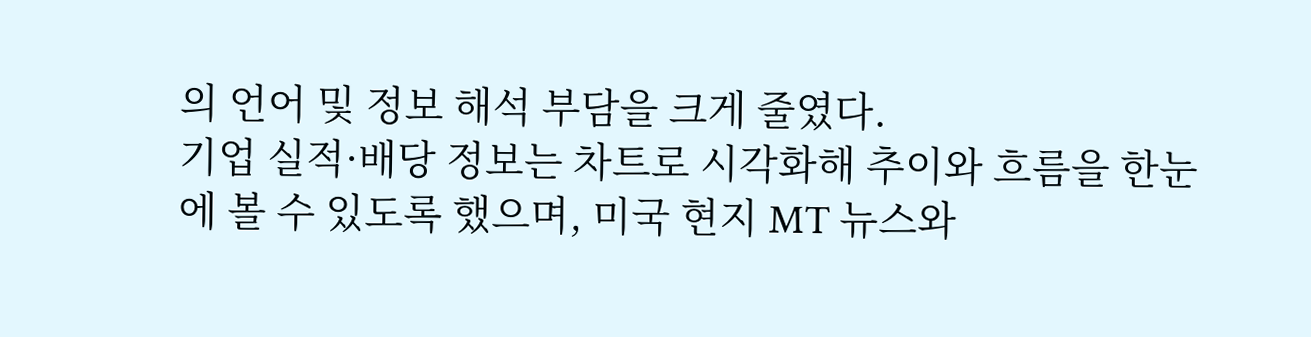의 언어 및 정보 해석 부담을 크게 줄였다.
기업 실적·배당 정보는 차트로 시각화해 추이와 흐름을 한눈에 볼 수 있도록 했으며, 미국 현지 MT 뉴스와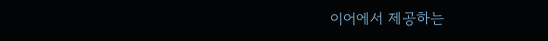이어에서 제공하는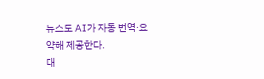뉴스도 AI가 자동 번역·요약해 제공한다.
대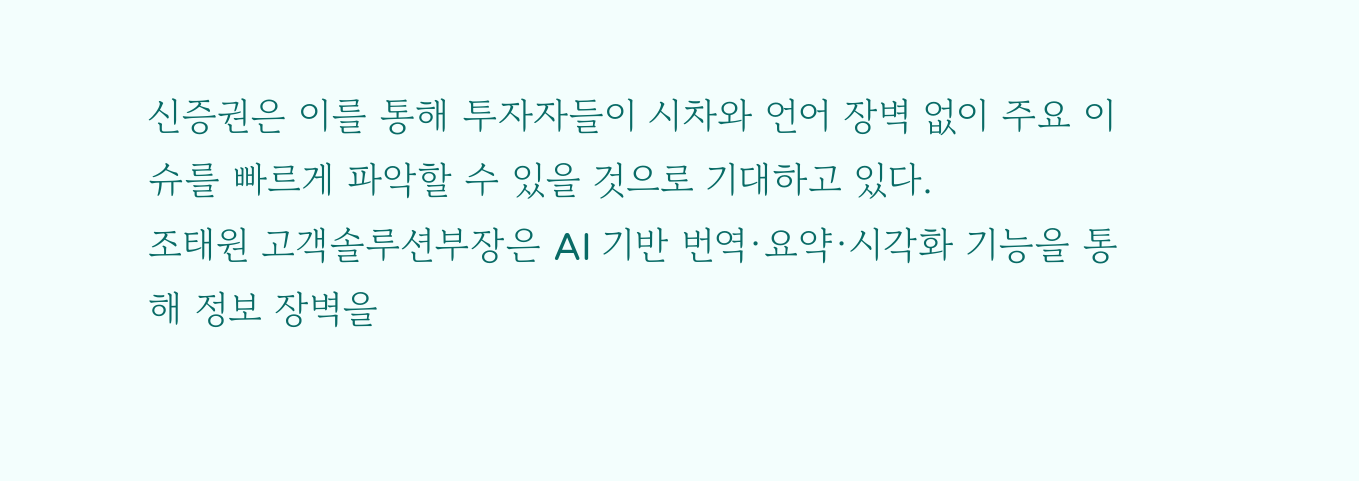신증권은 이를 통해 투자자들이 시차와 언어 장벽 없이 주요 이슈를 빠르게 파악할 수 있을 것으로 기대하고 있다.
조태원 고객솔루션부장은 AI 기반 번역·요약·시각화 기능을 통해 정보 장벽을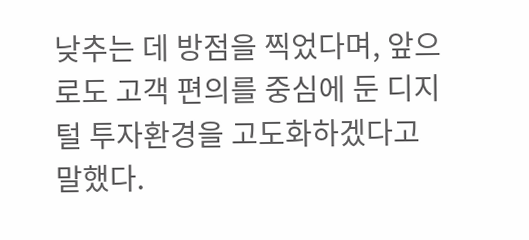낮추는 데 방점을 찍었다며, 앞으로도 고객 편의를 중심에 둔 디지털 투자환경을 고도화하겠다고 말했다.